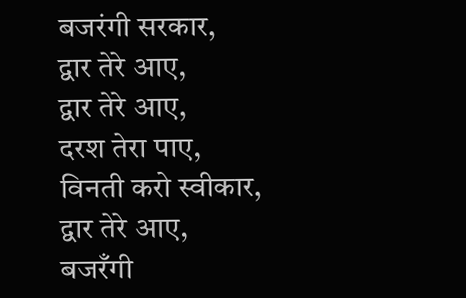बजरंगी सरकार,
द्वार तेरे आए,
द्वार तेरे आए,
दरश तेरा पाए,
विनती करो स्वीकार,
द्वार तेरे आए,
बजरँगी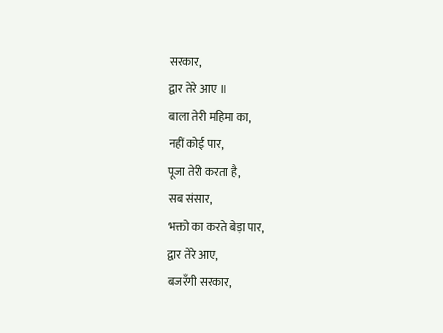सरकार,
द्वार तेरे आए ॥
बाला तेरी महिमा का,
नहीं कोई पार,
पूजा तेरी करता है,
सब संसार,
भक्तो का करते बेड़ा पार,
द्वार तेरे आए,
बजरँगी सरकार,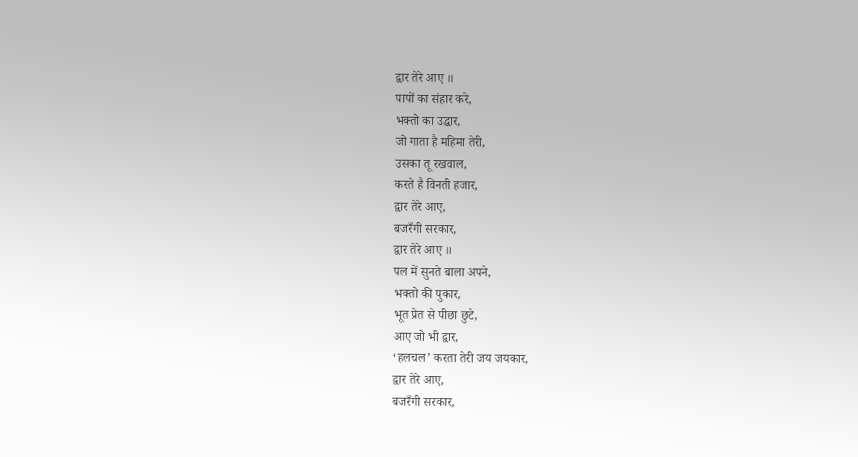द्वार तेरे आए ॥
पापों का संहार करे,
भक्तो का उद्धार,
जो गाता है महिमा तेरी,
उसका तू रखवाल,
करते है विनती हजार,
द्वार तेरे आए,
बजरँगी सरकार,
द्वार तेरे आए ॥
पल में सुनते बाला अपने,
भक्तो की पुकार,
भूत प्रेत से पीछा छुटे,
आए जो भी द्वार,
‘हलचल’ करता तेरी जय जयकार,
द्वार तेरे आए,
बजरँगी सरकार,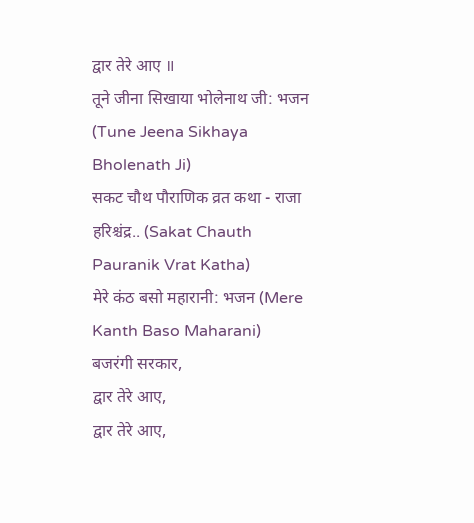द्वार तेरे आए ॥
तूने जीना सिखाया भोलेनाथ जी: भजन (Tune Jeena Sikhaya Bholenath Ji)
सकट चौथ पौराणिक व्रत कथा - राजा हरिश्चंद्र.. (Sakat Chauth Pauranik Vrat Katha)
मेरे कंठ बसो महारानी: भजन (Mere Kanth Baso Maharani)
बजरंगी सरकार,
द्वार तेरे आए,
द्वार तेरे आए,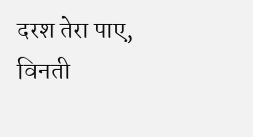दरश तेरा पाए,
विनती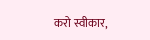करो स्वीकार,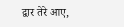द्वार तेरे आए,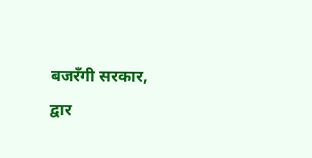बजरँगी सरकार,
द्वार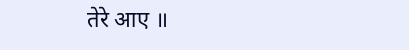तेरे आए ॥